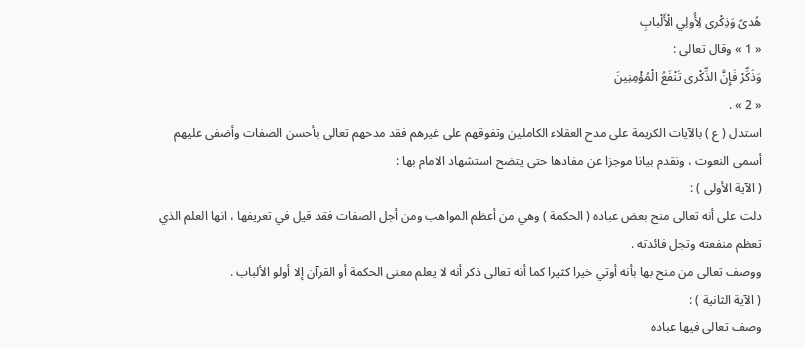هُدىً وَذِكْرى لِأُولِي الْأَلْبابِ
« 1 » وقال تعالى :
وَذَكِّرْ فَإِنَّ الذِّكْرى تَنْفَعُ الْمُؤْمِنِينَ
« 2 » .
استدل ( ع ) بالآيات الكريمة على مدح العقلاء الكاملين وتفوقهم على غيرهم فقد مدحهم تعالى بأحسن الصفات وأضفى عليهم أسمى النعوت ، ونقدم بيانا موجزا عن مفادها حتى يتضح استشهاد الامام بها :
( الآية الأولى ) :
دلت على أنه تعالى منح بعض عباده ( الحكمة ) وهي من أعظم المواهب ومن أجل الصفات فقد قيل في تعريفها ، انها العلم الذي تعظم منفعته وتجل فائدته .
ووصف تعالى من منح بها بأنه أوتي خيرا كثيرا كما أنه تعالى ذكر أنه لا يعلم معنى الحكمة أو القرآن إلا أولو الألباب .
( الآية الثانية ) :
وصف تعالى فيها عباده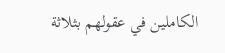الكاملين في عقولهم بثلاثة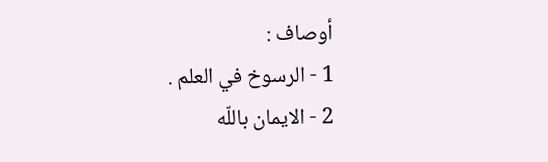أوصاف :
1 - الرسوخ في العلم .
2 - الايمان باللّه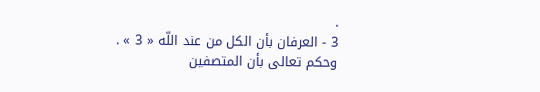.
3 - العرفان بأن الكل من عند اللّه « 3 » .
وحكم تعالى بأن المتصفين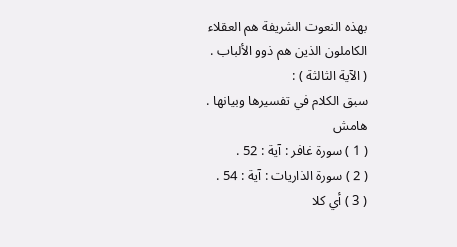بهذه النعوت الشريفة هم العقلاء الكاملون الذين هم ذوو الألباب .
( الآية الثالثة ) :
سبق الكلام في تفسيرها وبيانها .
هامش
( 1 ) سورة غافر : آية : 52 .
( 2 ) سورة الذاريات : آية : 54 .
( 3 ) أي كلا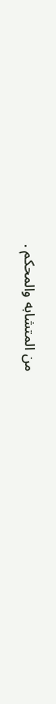من المتشابه والمحكم .